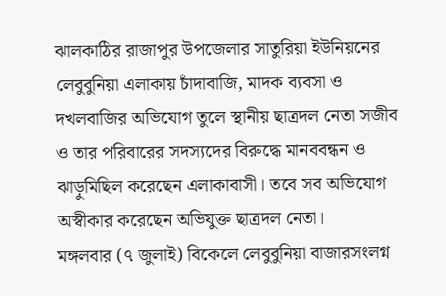ঝালকাঠির রাজাপুর উপজেলার সাতুরিয়া ইউনিয়নের লেবুবুনিয়া এলাকায় চাঁদাবাজি, মাদক ব্যবসা ও দখলবাজির অভিযোগ তুলে স্থানীয় ছাত্রদল নেতা সজীব ও তার পরিবারের সদস্যদের বিরুদ্ধে মানববন্ধন ও ঝাড়ুমিছিল করেছেন এলাকাবাসী। তবে সব অভিযোগ অস্বীকার করেছেন অভিযুক্ত ছাত্রদল নেতা।
মঙ্গলবার (৭ জুলাই) বিকেলে লেবুবুনিয়া বাজারসংলগ্ন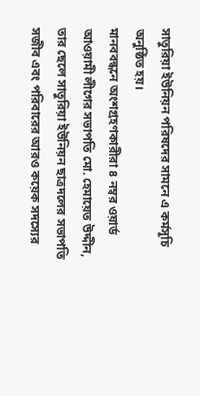সাতুরিয়া ইউনিয়ন পরিষদের সামনে এ কর্মসূচি অনুষ্ঠিত হয়।
মানববন্ধনে অংশগ্রহণকারীরা ৪ নম্বর ওয়ার্ড আওয়ামী লীগের সভাপতি মো. হেমায়েত উদ্দীন, তার ছেলে সাতুরিয়া ইউনিয়ন ছাত্রদলের সভাপতি সজীব এবং পরিবারের আরও কয়েক সদস্যের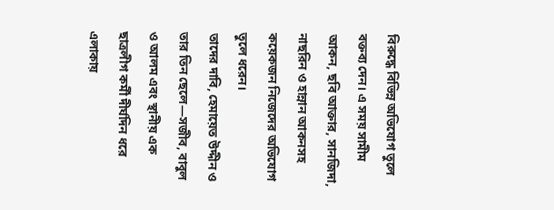বিরুদ্ধে বিভিন্ন অভিযোগ তুলে বক্তব্য দেন। এ সময় সামীম আকন, ছবি আক্তার, সানজিদা, নাছরিন ও হান্নান আকনসহ কয়েকজন নিজেদের অভিযোগ তুলে ধরেন।
তাদের দাবি, হেমায়েত উদ্দীন ও তার তিন ছেলে—সজীব, বাবুল ও আলম এবং স্থানীয় এক ছাত্রলীগ কর্মী দীর্ঘদিন ধরে এলাকায়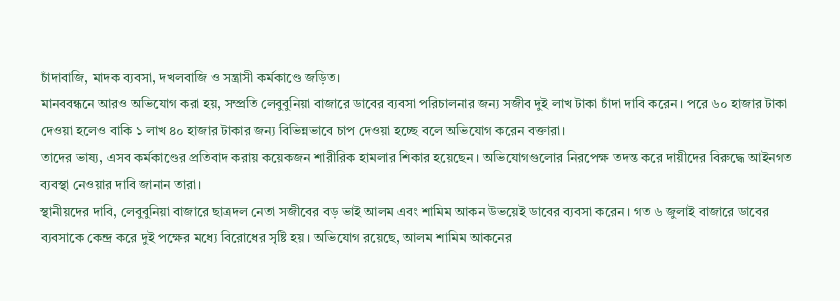চাঁদাবাজি, মাদক ব্যবসা, দখলবাজি ও সন্ত্রাসী কর্মকাণ্ডে জড়িত।
মানববন্ধনে আরও অভিযোগ করা হয়, সম্প্রতি লেবুবুনিয়া বাজারে ডাবের ব্যবসা পরিচালনার জন্য সজীব দুই লাখ টাকা চাঁদা দাবি করেন। পরে ৬০ হাজার টাকা দেওয়া হলেও বাকি ১ লাখ ৪০ হাজার টাকার জন্য বিভিন্নভাবে চাপ দেওয়া হচ্ছে বলে অভিযোগ করেন বক্তারা।
তাদের ভাষ্য, এসব কর্মকাণ্ডের প্রতিবাদ করায় কয়েকজন শারীরিক হামলার শিকার হয়েছেন। অভিযোগগুলোর নিরপেক্ষ তদন্ত করে দায়ীদের বিরুদ্ধে আইনগত ব্যবস্থা নেওয়ার দাবি জানান তারা।
স্থানীয়দের দাবি, লেবুবুনিয়া বাজারে ছাত্রদল নেতা সজীবের বড় ভাই আলম এবং শামিম আকন উভয়েই ডাবের ব্যবসা করেন। গত ৬ জুলাই বাজারে ডাবের ব্যবসাকে কেন্দ্র করে দুই পক্ষের মধ্যে বিরোধের সৃষ্টি হয়। অভিযোগ রয়েছে, আলম শামিম আকনের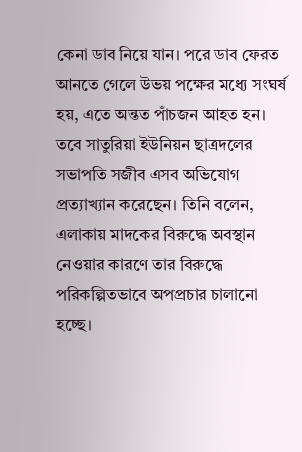কেনা ডাব নিয়ে যান। পরে ডাব ফেরত আনতে গেলে উভয় পক্ষের মধ্যে সংঘর্ষ হয়, এতে অন্তত পাঁচজন আহত হন।
তবে সাতুরিয়া ইউনিয়ন ছাত্রদলের সভাপতি সজীব এসব অভিযোগ প্রত্যাখ্যান করেছেন। তিনি বলেন, এলাকায় মাদকের বিরুদ্ধে অবস্থান নেওয়ার কারণে তার বিরুদ্ধে পরিকল্পিতভাবে অপপ্রচার চালানো হচ্ছে।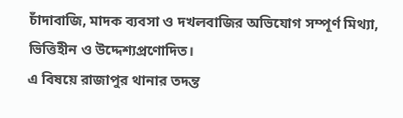চাঁদাবাজি, মাদক ব্যবসা ও দখলবাজির অভিযোগ সম্পূর্ণ মিথ্যা, ভিত্তিহীন ও উদ্দেশ্যপ্রণোদিত।
এ বিষয়ে রাজাপুর থানার তদন্ত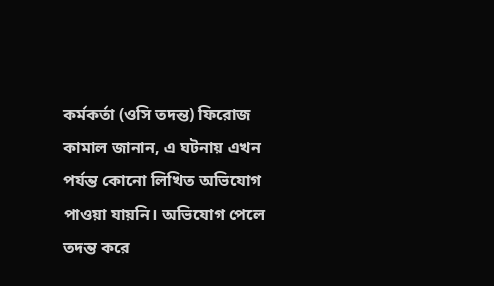কর্মকর্তা (ওসি তদন্ত) ফিরোজ কামাল জানান, এ ঘটনায় এখন পর্যন্ত কোনো লিখিত অভিযোগ পাওয়া যায়নি। অভিযোগ পেলে তদন্ত করে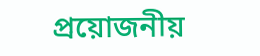প্রয়োজনীয়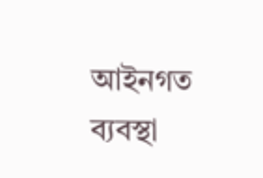আইনগত ব্যবস্থা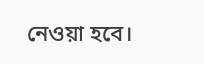নেওয়া হবে।